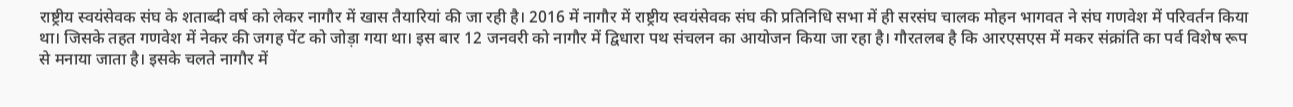राष्ट्रीय स्वयंसेवक संघ के शताब्दी वर्ष को लेकर नागौर में खास तैयारियां की जा रही है। 2016 में नागौर में राष्ट्रीय स्वयंसेवक संघ की प्रतिनिधि सभा में ही सरसंघ चालक मोहन भागवत ने संघ गणवेश में परिवर्तन किया था। जिसके तहत गणवेश में नेकर की जगह पेंट को जोड़ा गया था। इस बार 12 जनवरी को नागौर में द्विधारा पथ संचलन का आयोजन किया जा रहा है। गौरतलब है कि आरएसएस में मकर संक्रांति का पर्व विशेष रूप से मनाया जाता है। इसके चलते नागौर में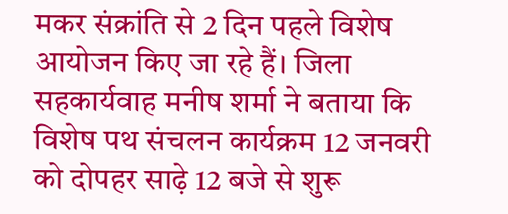मकर संक्रांति से 2 दिन पहले विशेष आयोजन किए जा रहे हैं। जिला सहकार्यवाह मनीष शर्मा ने बताया कि विशेष पथ संचलन कार्यक्रम 12 जनवरी को दोपहर साढ़े 12 बजे से शुरू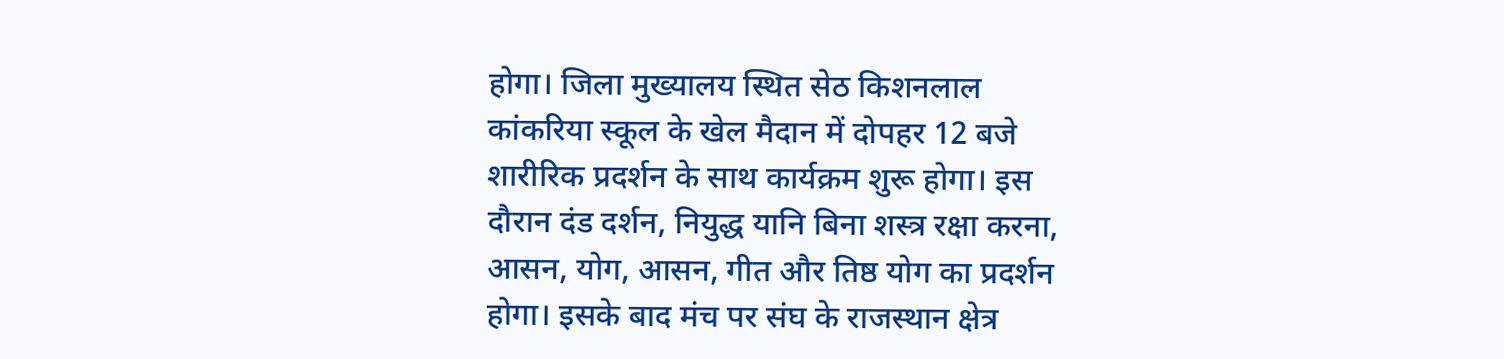होगा। जिला मुख्यालय स्थित सेठ किशनलाल कांकरिया स्कूल के खेल मैदान में दोपहर 12 बजे शारीरिक प्रदर्शन के साथ कार्यक्रम शुरू होगा। इस दौरान दंड दर्शन, नियुद्ध यानि बिना शस्त्र रक्षा करना, आसन, योग, आसन, गीत और तिष्ठ योग का प्रदर्शन होगा। इसके बाद मंच पर संघ के राजस्थान क्षेत्र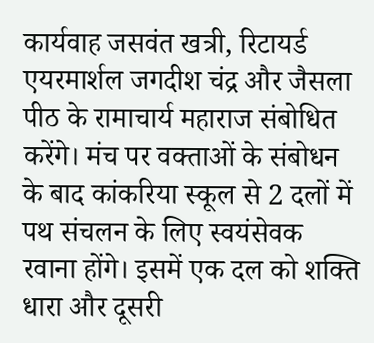कार्यवाह जसवंत खत्री, रिटायर्ड एयरमार्शल जगदीश चंद्र और जैसला पीठ के रामाचार्य महाराज संबोधित करेंगे। मंच पर वक्ताओं के संबोधन के बाद कांकरिया स्कूल से 2 दलों में पथ संचलन के लिए स्वयंसेवक रवाना होंगे। इसमें एक दल को शक्ति धारा और दूसरी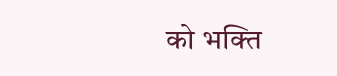को भक्ति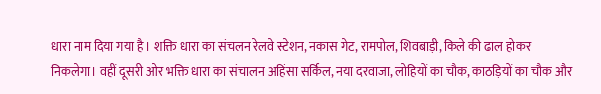धारा नाम दिया गया है। शक्ति धारा का संचलन रेलवे स्टेशन, नकास गेट, रामपोल, शिवबाड़ी, किले की ढाल होकर निकलेगा। वहीं दूसरी ओर भक्ति धारा का संचालन अहिंसा सर्किल, नया दरवाजा, लोहियों का चौक, काठड़ियों का चौक और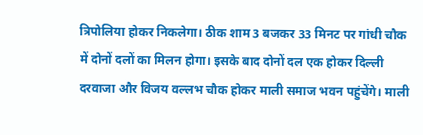त्रिपोलिया होकर निकलेगा। ठीक शाम 3 बजकर 33 मिनट पर गांधी चौक में दोनों दलों का मिलन होगा। इसके बाद दोनों दल एक होकर दिल्ली दरवाजा और विजय वल्लभ चौक होकर माली समाज भवन पहुंचेंगे। माली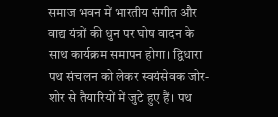समाज भवन में भारतीय संगीत और वाद्य यंत्रों की धुन पर घोष वादन के साथ कार्यक्रम समापन होगा। द्विधारा पथ संचलन को लेकर स्वयंसेवक जोर-शोर से तैयारियों में जुटे हुए हैं। पथ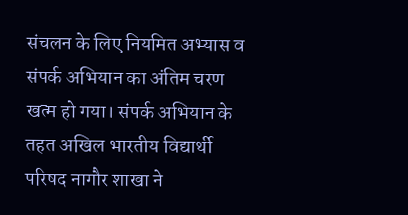संचलन के लिए नियमित अभ्यास व संपर्क अभियान का अंतिम चरण खत्म हो गया। संपर्क अभियान के तहत अखिल भारतीय विद्यार्थी परिषद नागौर शाखा ने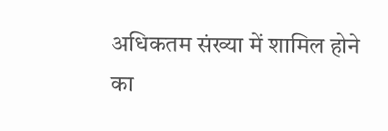अधिकतम संख्या में शामिल होने का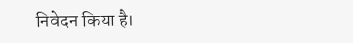निवेदन किया है।